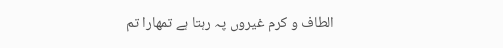الطاف و کرم غیروں پہ رہتا ہے تمھارا تم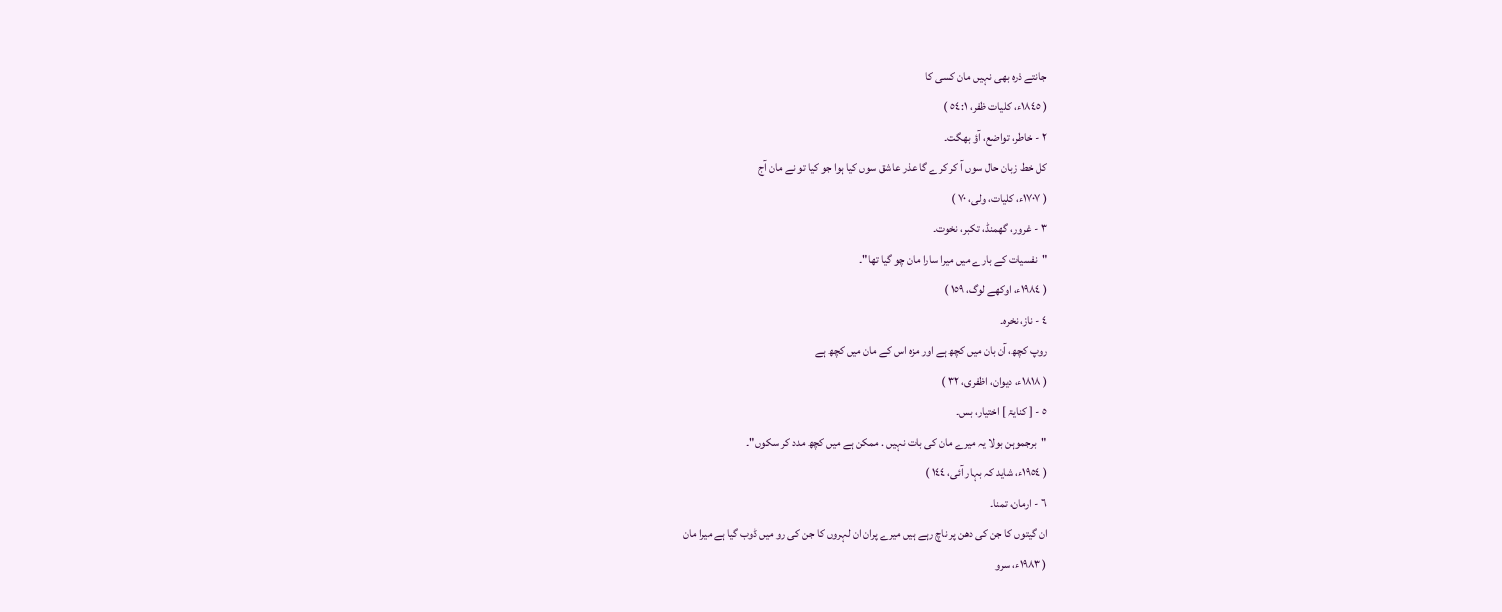جانتے ذرہ بھی نہیں مان کسی کا
( ١٨٤٥ء، کلیات ظفر، ٥٤:١ )
٢ - خاطر، تواضع، آؤ بھگت۔
کل خط زبان حال سوں آ کر کرے گا عذر عاشق سوں کیا ہوا جو کیا تو نے مان آج
( ١٧٠٧ء، کلیات، ولی، ٧٠ )
٣ - غرور، گھمنڈ، تکبر، نخوت۔
"نفسیات کے بارے میں میرا سارا مان چو گیا تھا"۔
( ١٩٨٤ء، اوکھے لوگ، ١٥٩ )
٤ - ناز، نخرہ۔
روپ کچھ، آن بان میں کچھ ہے اور مزہ اس کے مان میں کچھ ہے
( ١٨١٨ء، دیوان، اظفری، ٣٢ )
٥ - [ کنایۃ ] اختیار، بس۔
"برجموہن بولا یہ میرے مان کی بات نہیں . ممکن ہے میں کچھ مدد کر سکوں"۔
( ١٩٥٤ء، شاید کہ بہار آئی، ١٤٤ )
٦ - ارمان، تمنا۔
ان گیتوں کا جن کی دھن پر ناچ رہے ہیں میرے پران ان لہروں کا جن کی رو میں ڈوب گیا ہے میرا مان
( ١٩٨٣ء، سرو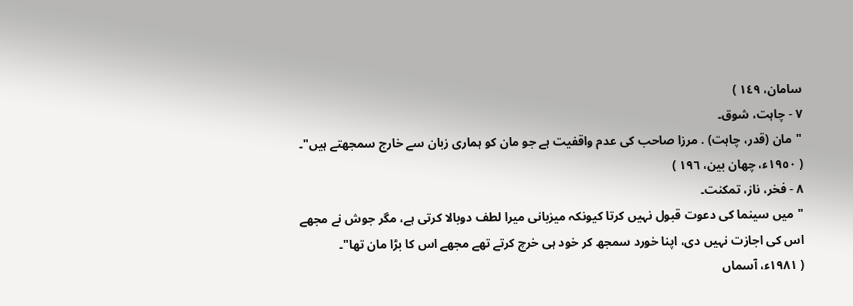سامان، ١٤٩ )
٧ - چاہت، شوق۔
"مان (قدر، چاہت) . مرزا صاحب کی عدم واقفیت ہے جو مان کو ہماری زبان سے خارج سمجھتے ہیں"۔
( ١٩٥٠ء، چھان بین، ١٩٦ )
٨ - فخر، ناز، تمکنت۔
"میں سینما کی دعوت قبول نہیں کرتا کیونکہ میزبانی میرا لطف دوبالا کرتی ہے، مگر جوش نے مجھے اس کی اجازت نہیں دی، اپنا خورد سمجھ کر خود ہی خرچ کرتے تھے مجھے اس کا بڑا مان تھا"۔
( ١٩٨١ء، آسماں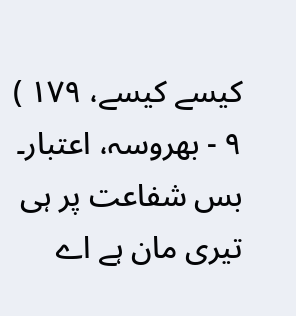کیسے کیسے، ١٧٩ )
٩ - بھروسہ، اعتبار۔
بس شفاعت پر ہی تیری مان ہے اے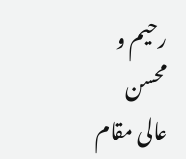رحیم و محسن عالی مقام